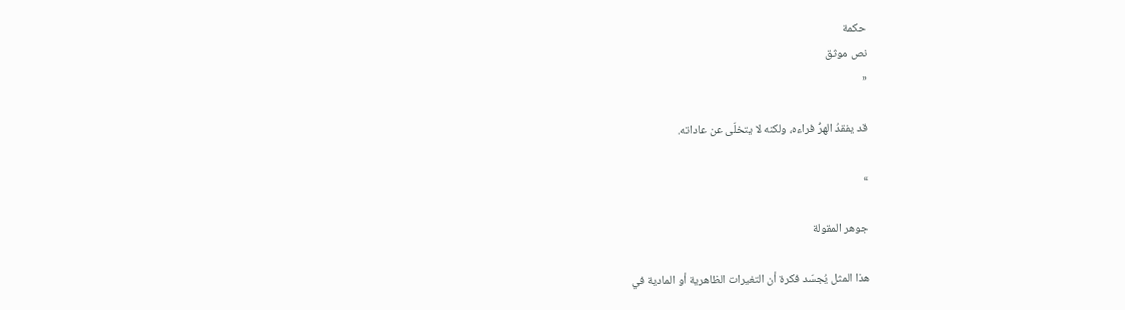حكمة
نص موثق
«

قد يفقدُ الهرُّ فراءه، ولكنه لا يتخلّى عن عاداته.

»

جوهر المقولة

هذا المثل يُجسّد فكرة أن التغيرات الظاهرية أو المادية في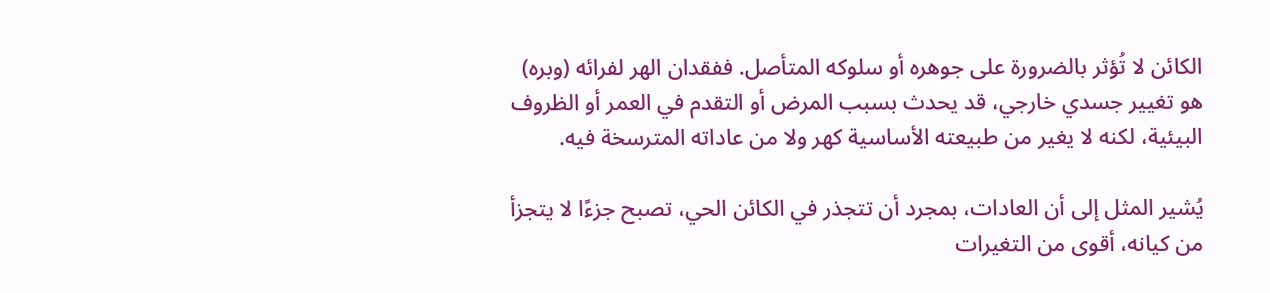الكائن لا تُؤثر بالضرورة على جوهره أو سلوكه المتأصل. ففقدان الهر لفرائه (وبره) هو تغيير جسدي خارجي، قد يحدث بسبب المرض أو التقدم في العمر أو الظروف البيئية، لكنه لا يغير من طبيعته الأساسية كهر ولا من عاداته المترسخة فيه.

يُشير المثل إلى أن العادات، بمجرد أن تتجذر في الكائن الحي، تصبح جزءًا لا يتجزأ من كيانه، أقوى من التغيرات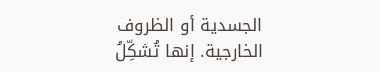الجسدية أو الظروف الخارجية. إنها تُشكِّلُ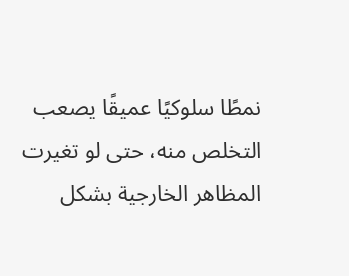نمطًا سلوكيًا عميقًا يصعب التخلص منه، حتى لو تغيرت المظاهر الخارجية بشكل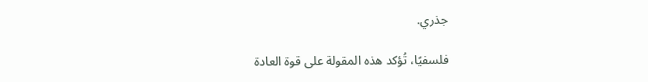جذري.

فلسفيًا، تُؤكد هذه المقولة على قوة العادة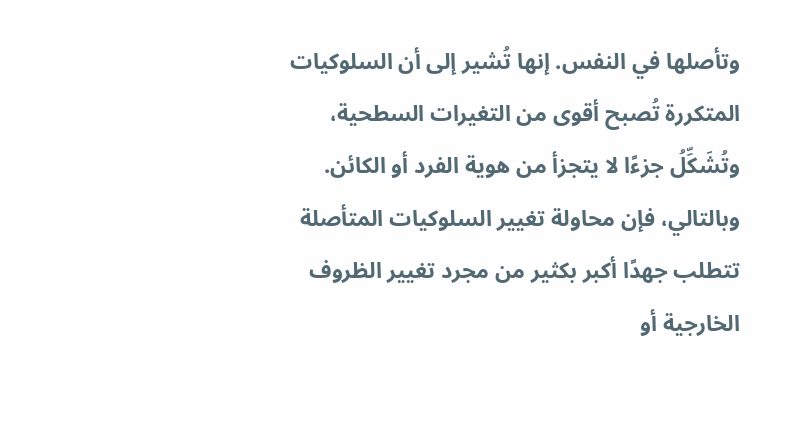وتأصلها في النفس. إنها تُشير إلى أن السلوكيات المتكررة تُصبح أقوى من التغيرات السطحية، وتُشَكِّلُ جزءًا لا يتجزأ من هوية الفرد أو الكائن. وبالتالي، فإن محاولة تغيير السلوكيات المتأصلة تتطلب جهدًا أكبر بكثير من مجرد تغيير الظروف الخارجية أو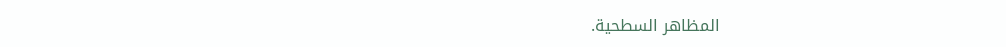المظاهر السطحية.